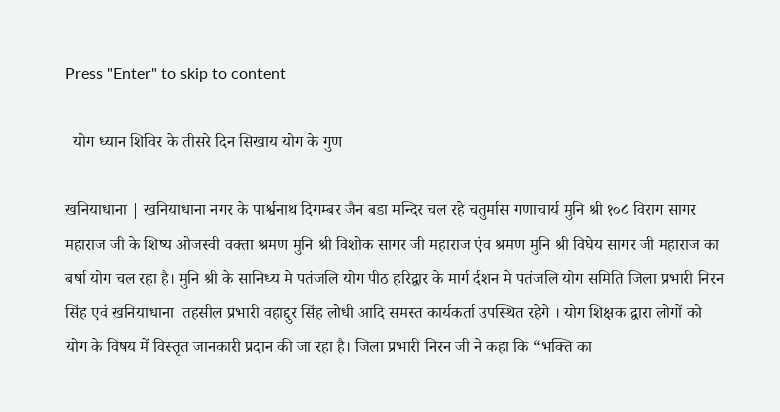Press "Enter" to skip to content

  योग ध्यान शिविर के तीसरे दिन सिखाय योग के गुण

खनियाधाना | खनियाधाना नगर के पार्श्वनाथ दिगम्बर जैन बडा मन्दिर चल रहे चतुर्मास गणाचार्य मुनि श्री १०८ विराग सागर महाराज जी के शिष्य ओजस्वी वक्ता श्रमण मुनि श्री विशोक सागर जी महाराज एंव श्रमण मुनि श्री विघेय सागर जी महाराज का बर्षा योग चल रहा है। मुनि श्री के सानिध्य मे पतंजलि योग पीठ हरिद्वार के मार्ग र्दशन मे पतंजलि योग समिति जिला प्रभारी निरन सिंह एवं खनियाधाना  तहसील प्रभारी वहाद्दुर सिंह लोधी आदि समस्त कार्यकर्ता उपस्थित रहेगे । योग शिक्षक द्वारा लोगों को योग के विषय में विस्तृत जानकारी प्रदान की जा रहा है। जिला प्रभारी निरन जी ने कहा कि “भक्ति का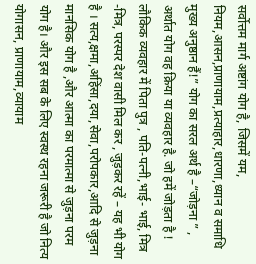सर्वोत्तम मार्ग अष्टांग योग है, जिसमें यम, नियम,आसन,प्राणायाम,प्रत्याहार,धारणा,ध्यान व समाधि मुख्य अनुष्ठान हैं!” योग का सरल अर्थ है –“जोड़ना ” , अर्थात योग वह क्रिया या व्यवहार है. जो हमें जोड़ता है ! लौकिक व्यवहार में पिता पुत्र , पति-पत्नी,भाई- भाई, मित्र -मित्र, परस्पर देश वासी मिल कर , जुड़कर रहें – यह भी योग है । सत्य,क्षमा,अहिंसा,दया,सेवा,परोपकार,आदि से जुड़ना मानसिक योग है ,और आत्मा का परमात्मा से जुड़ना परम योग है। और इस सब के लिए स्वस्थ रहना जरूरी है जो नित्य योगासन, प्राणायाम,व्यायाम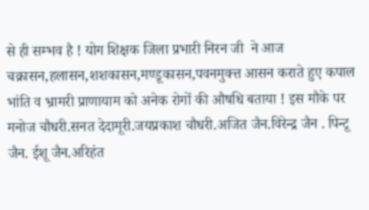से ही सम्भव है ! योग शिक्षक जिला प्रभारी निरन जी  ने आज चक्रासन,हलासन,शशकासन,मण्डूकासन,पवनमुक्त्त आसन कराते हुए कपाल भांति व भ्रामरी प्राणायाम को अनेक रोगों की औषधि बताया ! इस मौके पर मनोज चौधरी.सनत देदामूरी.जयप्रकाश चौधरी.अजित जैन.विरेन्द्र जैन . पिन्टू जैन. ईशू जैन.अरिहंत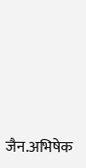जैन.अभिषेक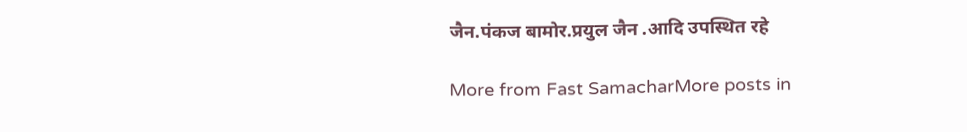जैन.पंकज बामोर.प्रयुल जैन .आदि उपस्थित रहे

More from Fast SamacharMore posts in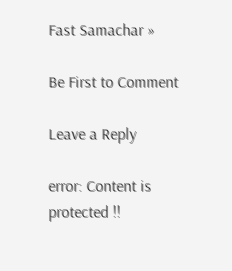Fast Samachar »

Be First to Comment

Leave a Reply

error: Content is protected !!